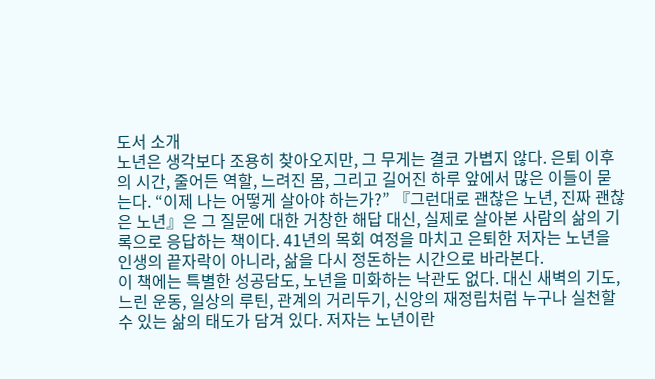도서 소개
노년은 생각보다 조용히 찾아오지만, 그 무게는 결코 가볍지 않다. 은퇴 이후의 시간, 줄어든 역할, 느려진 몸, 그리고 길어진 하루 앞에서 많은 이들이 묻는다. “이제 나는 어떻게 살아야 하는가?” 『그런대로 괜찮은 노년, 진짜 괜찮은 노년』은 그 질문에 대한 거창한 해답 대신, 실제로 살아본 사람의 삶의 기록으로 응답하는 책이다. 41년의 목회 여정을 마치고 은퇴한 저자는 노년을 인생의 끝자락이 아니라, 삶을 다시 정돈하는 시간으로 바라본다.
이 책에는 특별한 성공담도, 노년을 미화하는 낙관도 없다. 대신 새벽의 기도, 느린 운동, 일상의 루틴, 관계의 거리두기, 신앙의 재정립처럼 누구나 실천할 수 있는 삶의 태도가 담겨 있다. 저자는 노년이란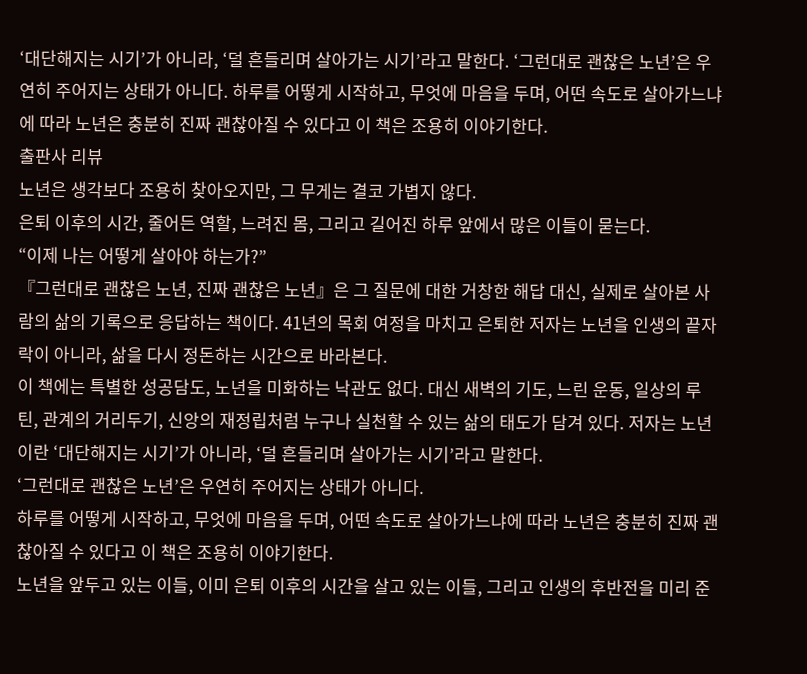‘대단해지는 시기’가 아니라, ‘덜 흔들리며 살아가는 시기’라고 말한다. ‘그런대로 괜찮은 노년’은 우연히 주어지는 상태가 아니다. 하루를 어떻게 시작하고, 무엇에 마음을 두며, 어떤 속도로 살아가느냐에 따라 노년은 충분히 진짜 괜찮아질 수 있다고 이 책은 조용히 이야기한다.
출판사 리뷰
노년은 생각보다 조용히 찾아오지만, 그 무게는 결코 가볍지 않다.
은퇴 이후의 시간, 줄어든 역할, 느려진 몸, 그리고 길어진 하루 앞에서 많은 이들이 묻는다.
“이제 나는 어떻게 살아야 하는가?”
『그런대로 괜찮은 노년, 진짜 괜찮은 노년』은 그 질문에 대한 거창한 해답 대신, 실제로 살아본 사람의 삶의 기록으로 응답하는 책이다. 41년의 목회 여정을 마치고 은퇴한 저자는 노년을 인생의 끝자락이 아니라, 삶을 다시 정돈하는 시간으로 바라본다.
이 책에는 특별한 성공담도, 노년을 미화하는 낙관도 없다. 대신 새벽의 기도, 느린 운동, 일상의 루틴, 관계의 거리두기, 신앙의 재정립처럼 누구나 실천할 수 있는 삶의 태도가 담겨 있다. 저자는 노년이란 ‘대단해지는 시기’가 아니라, ‘덜 흔들리며 살아가는 시기’라고 말한다.
‘그런대로 괜찮은 노년’은 우연히 주어지는 상태가 아니다.
하루를 어떻게 시작하고, 무엇에 마음을 두며, 어떤 속도로 살아가느냐에 따라 노년은 충분히 진짜 괜찮아질 수 있다고 이 책은 조용히 이야기한다.
노년을 앞두고 있는 이들, 이미 은퇴 이후의 시간을 살고 있는 이들, 그리고 인생의 후반전을 미리 준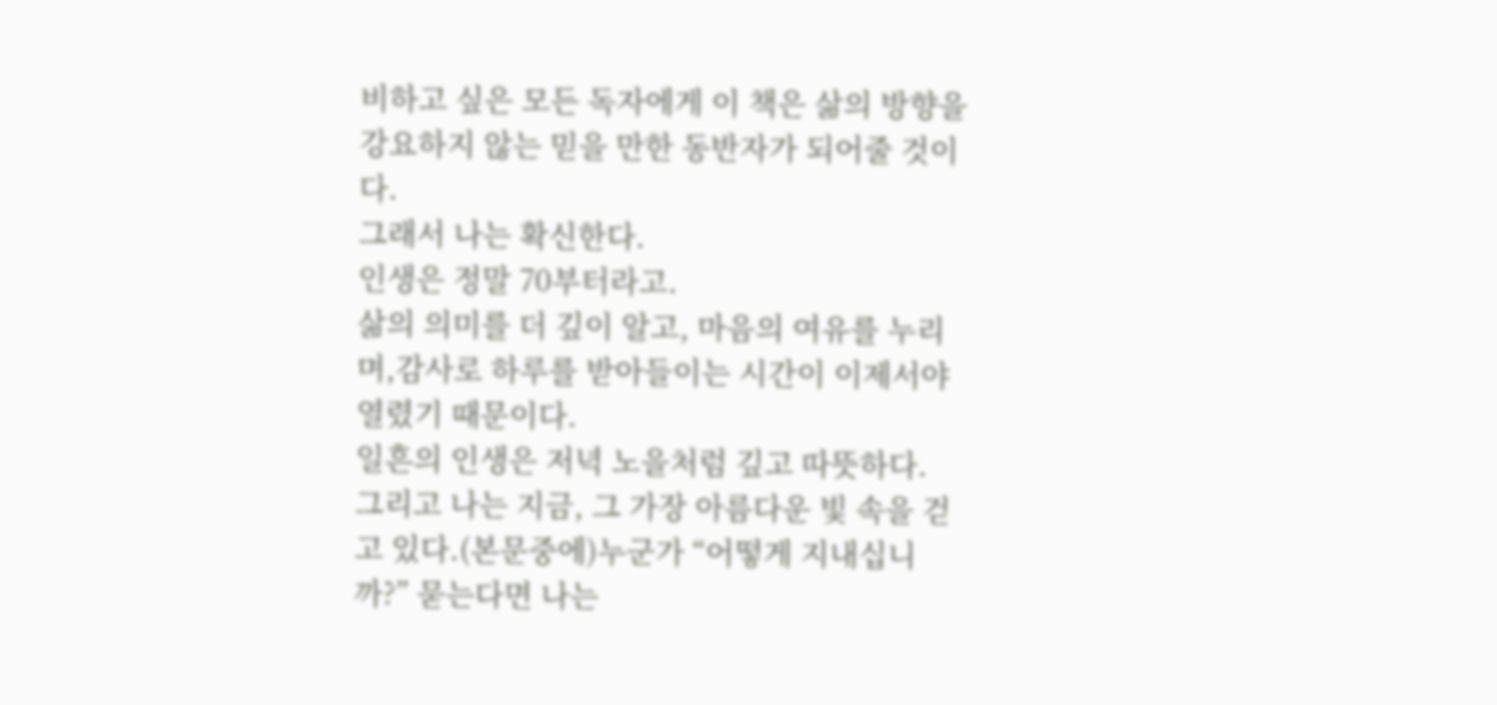비하고 싶은 모든 독자에게 이 책은 삶의 방향을 강요하지 않는 믿을 만한 동반자가 되어줄 것이다.
그래서 나는 확신한다.
인생은 정말 70부터라고.
삶의 의미를 더 깊이 알고, 마음의 여유를 누리며,감사로 하루를 받아들이는 시간이 이제서야 열렸기 때문이다.
일흔의 인생은 저녁 노을처럼 깊고 따뜻하다.
그리고 나는 지금, 그 가장 아름다운 빛 속을 걷고 있다.(본문중에)누군가 “어떻게 지내십니까?” 묻는다면 나는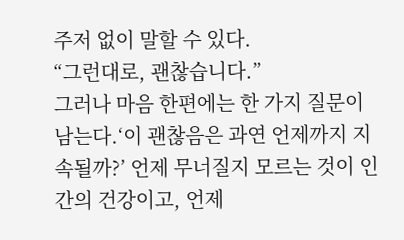주저 없이 말할 수 있다.
“그런대로, 괜찮습니다.”
그러나 마음 한편에는 한 가지 질문이 남는다.‘이 괜찮음은 과연 언제까지 지속될까?’ 언제 무너질지 모르는 것이 인간의 건강이고, 언제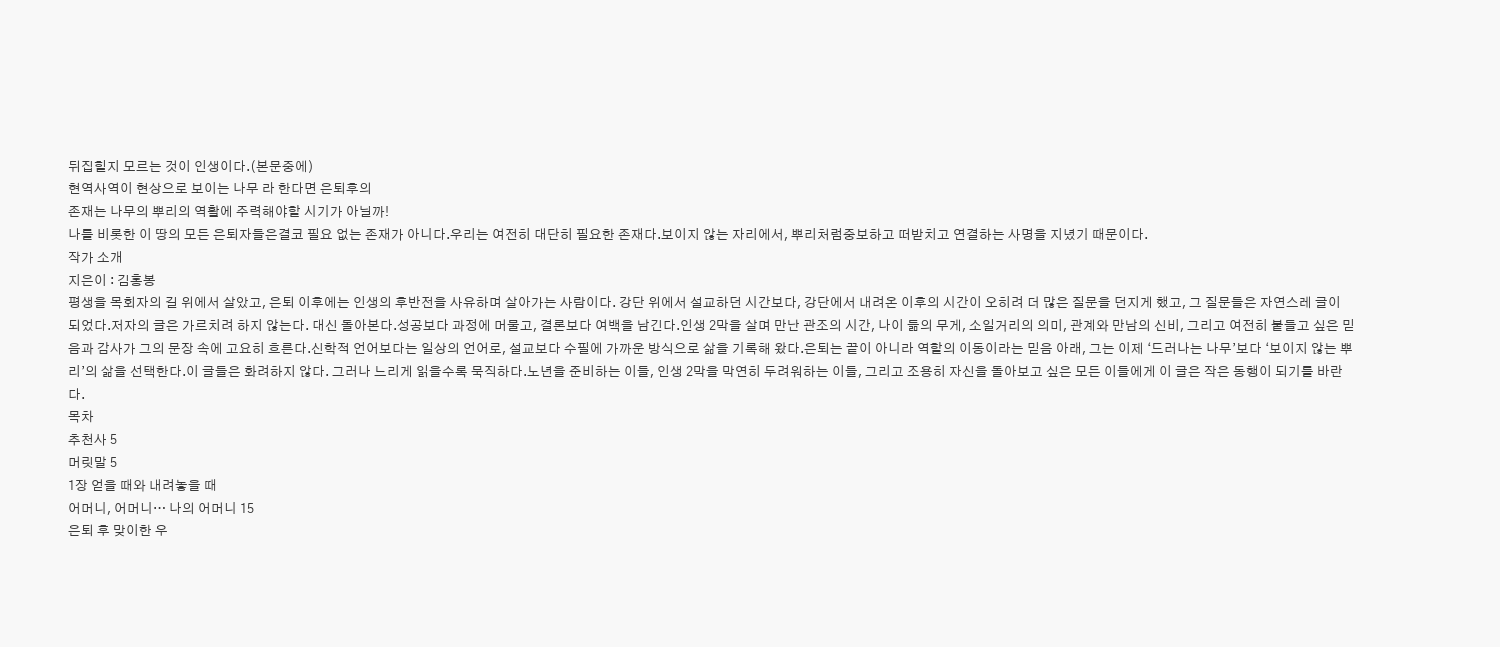뒤집힐지 모르는 것이 인생이다.(본문중에)
현역사역이 현상으로 보이는 나무 라 한다면 은퇴후의
존재는 나무의 뿌리의 역활에 주력해야할 시기가 아닐까!
나를 비롯한 이 땅의 모든 은퇴자들은결코 필요 없는 존재가 아니다.우리는 여전히 대단히 필요한 존재다.보이지 않는 자리에서, 뿌리처럼중보하고 떠받치고 연결하는 사명을 지녔기 때문이다.
작가 소개
지은이 : 김홍봉
평생을 목회자의 길 위에서 살았고, 은퇴 이후에는 인생의 후반전을 사유하며 살아가는 사람이다. 강단 위에서 설교하던 시간보다, 강단에서 내려온 이후의 시간이 오히려 더 많은 질문을 던지게 했고, 그 질문들은 자연스레 글이 되었다.저자의 글은 가르치려 하지 않는다. 대신 돌아본다.성공보다 과정에 머물고, 결론보다 여백을 남긴다.인생 2막을 살며 만난 관조의 시간, 나이 듦의 무게, 소일거리의 의미, 관계와 만남의 신비, 그리고 여전히 붙들고 싶은 믿음과 감사가 그의 문장 속에 고요히 흐른다.신학적 언어보다는 일상의 언어로, 설교보다 수필에 가까운 방식으로 삶을 기록해 왔다.은퇴는 끝이 아니라 역할의 이동이라는 믿음 아래, 그는 이제 ‘드러나는 나무’보다 ‘보이지 않는 뿌리’의 삶을 선택한다.이 글들은 화려하지 않다. 그러나 느리게 읽을수록 묵직하다.노년을 준비하는 이들, 인생 2막을 막연히 두려워하는 이들, 그리고 조용히 자신을 돌아보고 싶은 모든 이들에게 이 글은 작은 동행이 되기를 바란다.
목차
추천사 5
머릿말 5
1장 얻을 때와 내려놓을 때
어머니, 어머니… 나의 어머니 15
은퇴 후 맞이한 우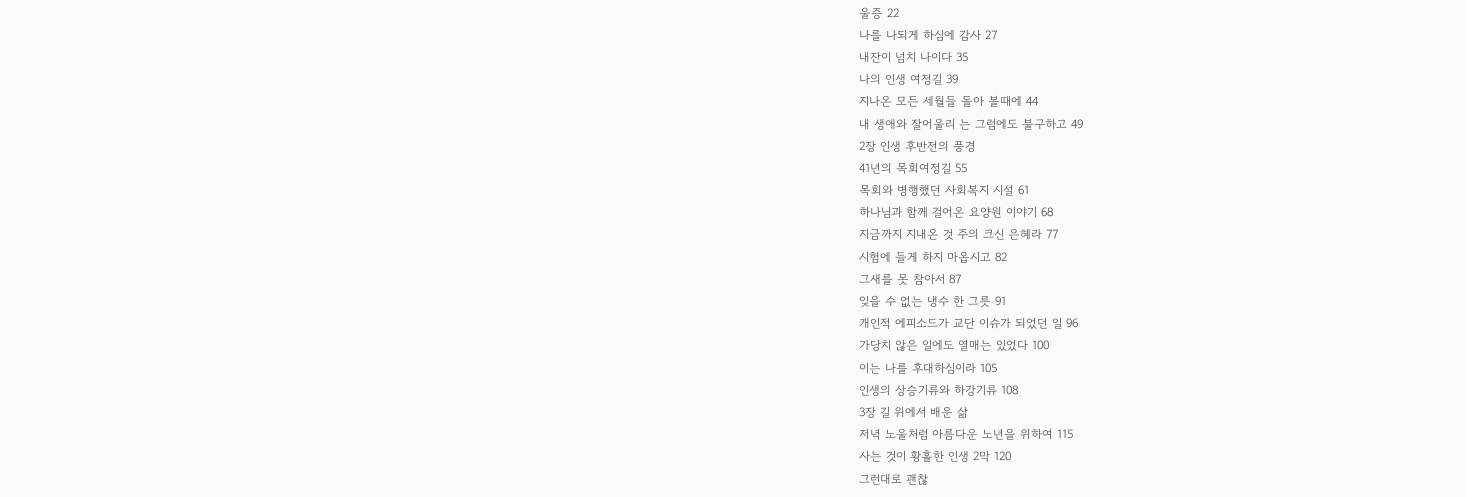울증 22
나를 나되게 하심에 감사 27
내잔이 넘치 나이다 35
나의 인생 여정길 39
지나온 모든 세월들 돌아 볼때에 44
내 생애와 잘어울리 는 그럼에도 불구하고 49
2장 인생 후반전의 풍경
41년의 목회여정길 55
목회와 병행했던 사회복지 시설 61
하나님과 함께 걸어온 요양원 이야기 68
지금까지 지내온 것 주의 크신 은혜라 77
시험에 들게 하지 마옵시고 82
그새를 못 참아서 87
잊을 수 없는 냉수 한 그릇 91
개인적 에피소드가 교단 이슈가 되었던 일 96
가당치 않은 일에도 열매는 있었다 100
이는 나를 후대하심이라 105
인생의 상승기류와 하강기류 108
3장 길 위에서 배운 삶
저녁 노울처럼 아름다운 노년을 위하여 115
사는 것이 황홀한 인생 2막 120
그런대로 괜찮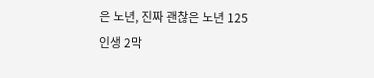은 노년, 진짜 괜찮은 노년 125
인생 2막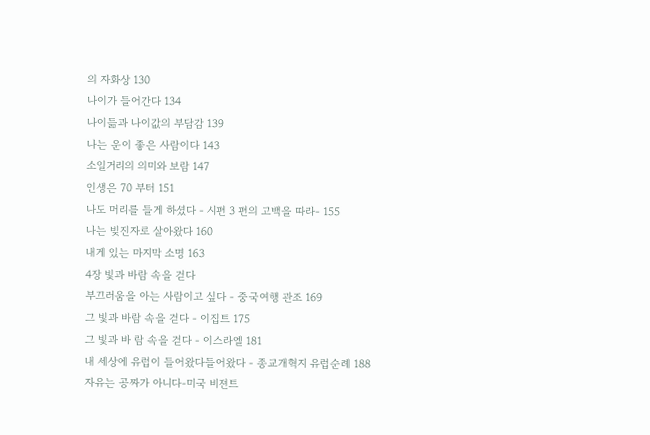의 자화상 130
나이가 들어간다 134
나이듦과 나이값의 부담감 139
나는 운이 좋은 사람이다 143
소일거리의 의미와 보람 147
인생은 70 부터 151
나도 머리를 들게 하셨다 - 시편 3 편의 고백을 따라- 155
나는 빚진자로 살아왔다 160
내게 있는 마지막 소명 163
4장 빛과 바람 속을 걷다
부끄러움을 아는 사람이고 싶다 - 중국여행 관조 169
그 빛과 바람 속을 걷다 - 이집트 175
그 빛과 바 람 속을 걷다 - 이스라엘 181
내 세상에 유럽이 들어왔다들어왔다 - 종교개혁지 유럽순례 188
자유는 공짜가 아니다-미국 비젼트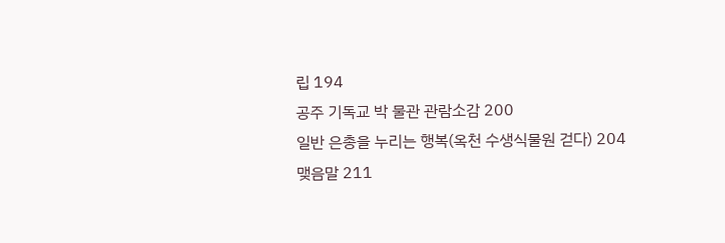립 194
공주 기독교 박 물관 관람소감 200
일반 은총을 누리는 행복(옥천 수생식물원 걷다) 204
맺음말 211